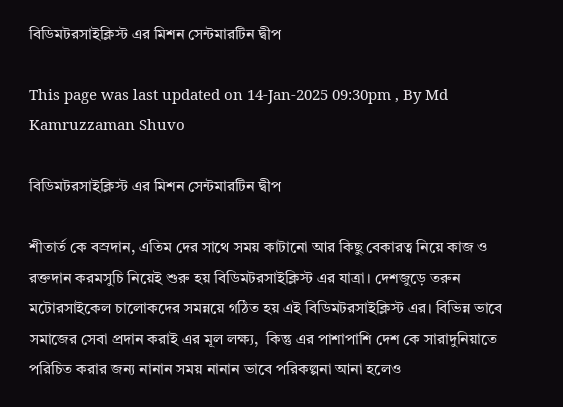বিডিমটরসাইক্লিস্ট এর মিশন সেন্টমারটিন দ্বীপ

This page was last updated on 14-Jan-2025 09:30pm , By Md Kamruzzaman Shuvo

বিডিমটরসাইক্লিস্ট এর মিশন সেন্টমারটিন দ্বীপ

শীতার্ত কে বস্রদান, এতিম দের সাথে সময় কাটানো আর কিছু বেকারত্ব নিয়ে কাজ ও রক্তদান করমসুচি নিয়েই শুরু হয় বিডিমটরসাইক্লিস্ট এর যাত্রা। দেশজুড়ে তরুন মটোরসাইকেল চালোকদের সমন্নয়ে গঠিত হয় এই বিডিমটরসাইক্লিস্ট এর। বিভিন্ন ভাবে সমাজের সেবা প্রদান করাই এর মূল লক্ষ্য,  কিন্তু এর পাশাপাশি দেশ কে সারাদুনিয়াতে পরিচিত করার জন্য নানান সময় নানান ভাবে পরিকল্পনা আনা হলেও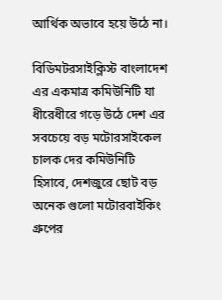আর্থিক অভাবে হয়ে উঠে না।

বিডিমটরসাইক্লিস্ট বাংলাদেশ এর একমাত্র কমিউনিটি যা ধীরেধীরে গড়ে উঠে দেশ এর সবচেয়ে বড় মটোরসাইকেল চালক দের কমিউনিটি হিসাবে, দেশজুরে ছোট বড় অনেক গুলো মটোরবাইকিং গ্রুপের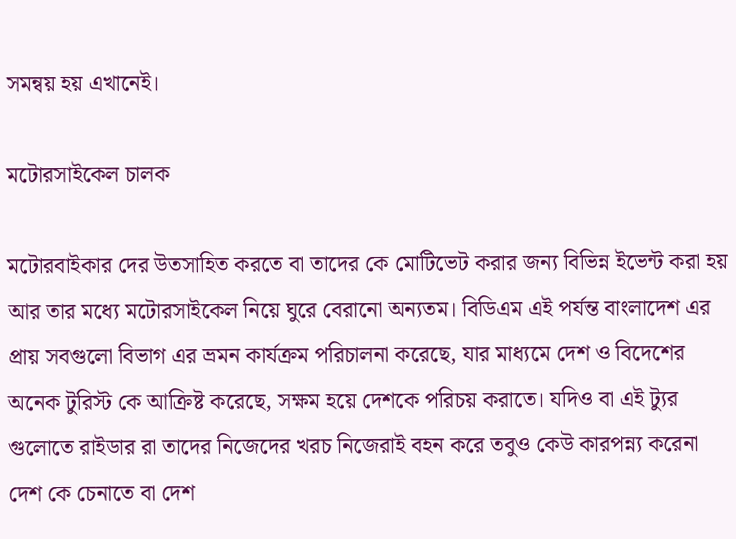সমন্বয় হয় এখানেই।

মটোরসাইকেল চালক

মটোরবাইকার দের উতসাহিত করতে বা তাদের কে মোটিভেট করার জন্য বিভিন্ন ইভেন্ট করা হয় আর তার মধ্যে মটোরসাইকেল নিয়ে ঘুরে বেরানো অন্যতম। বিডিএম এই পর্যন্ত বাংলাদেশ এর প্রায় সবগুলো বিভাগ এর ভ্রমন কার্যক্রম পরিচালনা করেছে, যার মাধ্যমে দেশ ও বিদেশের অনেক টুরিস্ট কে আক্রিষ্ট করেছে, সক্ষম হয়ে দেশকে পরিচয় করাতে। যদিও বা এই ট্যুর গুলোতে রাইডার রা তাদের নিজেদের খরচ নিজেরাই বহন করে তবুও কেউ কারপন্ন্য করেনা দেশ কে চেনাতে বা দেশ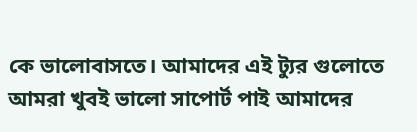কে ভালোবাসতে। আমাদের এই ট্যুর গুলোতে আমরা খুবই ভালো সাপোর্ট পাই আমাদের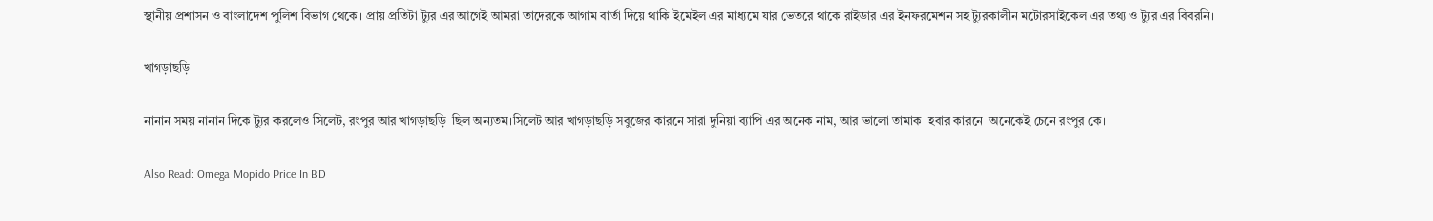স্থানীয় প্রশাসন ও বাংলাদেশ পুলিশ বিভাগ থেকে। প্রায় প্রতিটা ট্যুর এর আগেই আমরা তাদেরকে আগাম বার্তা দিয়ে থাকি ইমেইল এর মাধ্যমে যার ভেতরে থাকে রাইডার এর ইনফরমেশন সহ ট্যুরকালীন মটোরসাইকেল এর তথ্য ও ট্যুর এর বিবরনি।

খাগড়াছড়ি

নানান সময় নানান দিকে ট্যুর করলেও সিলেট, রংপুর আর খাগড়াছড়ি  ছিল অন্যতম।সিলেট আর খাগড়াছড়ি সবুজের কারনে সারা দুনিয়া ব্যাপি এর অনেক নাম, আর ভালো তামাক  হবার কারনে  অনেকেই চেনে রংপুর কে।

Also Read: Omega Mopido Price In BD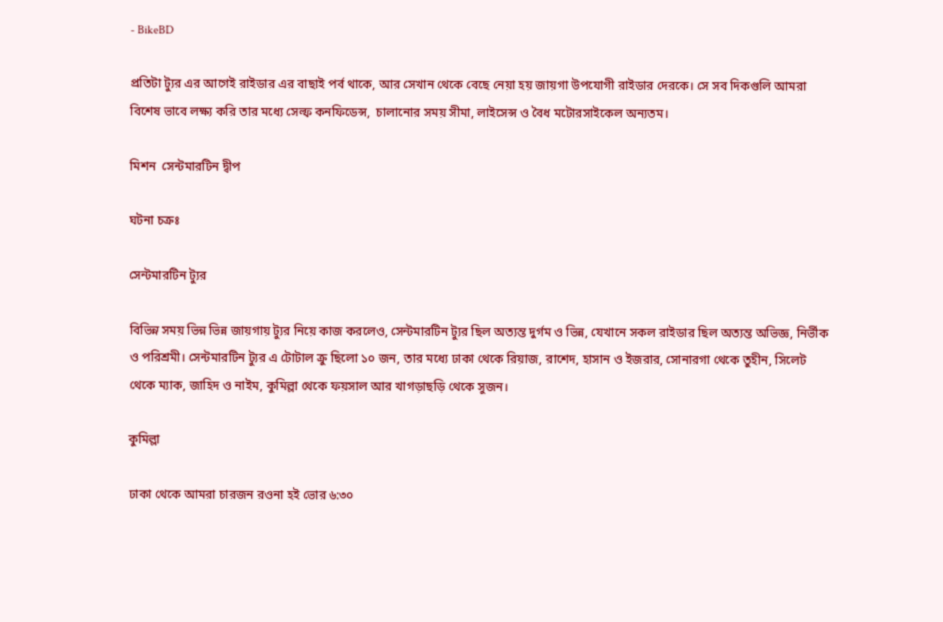- BikeBD

প্রতিটা ট্যুর এর আগেই রাইডার এর বাছাই পর্ব থাকে, আর সেখান থেকে বেছে নেয়া হয় জায়গা উপযোগী রাইডার দেরকে। সে সব দিকগুলি আমরা বিশেষ ভাবে লক্ষ্য করি তার মধ্যে সেল্ফ কনফিডেন্স,  চালানোর সময় সীমা, লাইসেন্স ও বৈধ মটোরসাইকেল অন্যতম।

মিশন  সেন্টমারটিন দ্বীপ

ঘটনা চক্রঃ

সেন্টমারটিন ট্যুর

বিভিন্ন সময় ভিন্ন ভিন্ন জায়গায় ট্যুর নিয়ে কাজ করলেও, সেন্টমারটিন ট্যুর ছিল অত্যন্ত দুর্গম ও ভিন্ন, যেখানে সকল রাইডার ছিল অত্যন্ত অভিজ্ঞ, নির্ভীক ও পরিশ্রমী। সেন্টমারটিন ট্যুর এ টোটাল ক্রু ছিলো ১০ জন, তার মধ্যে ঢাকা থেকে রিয়াজ, রাশেদ, হাসান ও ইজরার, সোনারগা থেকে তুহীন, সিলেট থেকে ম্যাক, জাহিদ ও নাইম, কুমিল্লা থেকে ফয়সাল আর খাগড়াছড়ি থেকে সুজন।

কুমিল্লা

ঢাকা থেকে আমরা চারজন রওনা হই ভোর ৬:৩০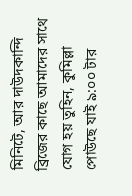মিনিটে, আর দাউদকান্দি ব্রিজের কাছে আমাদের সাথে যোগ হয় তুহিন, কুমিল্লা পোউছে যাই ৯:০০ টার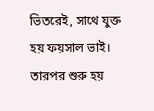ভিতরেই, সাথে যুক্ত হয় ফয়সাল ভাই। তারপর শুরু হয়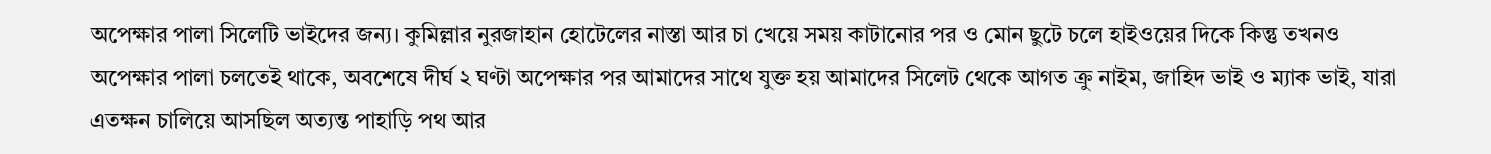অপেক্ষার পালা সিলেটি ভাইদের জন্য। কুমিল্লার নুরজাহান হোটেলের নাস্তা আর চা খেয়ে সময় কাটানোর পর ও মোন ছুটে চলে হাইওয়ের দিকে কিন্তু তখনও অপেক্ষার পালা চলতেই থাকে, অবশেষে দীর্ঘ ২ ঘণ্টা অপেক্ষার পর আমাদের সাথে যুক্ত হয় আমাদের সিলেট থেকে আগত ক্রু নাইম, জাহিদ ভাই ও ম্যাক ভাই, যারা এতক্ষন চালিয়ে আসছিল অত্যন্ত পাহাড়ি পথ আর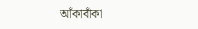আঁকাবাঁকা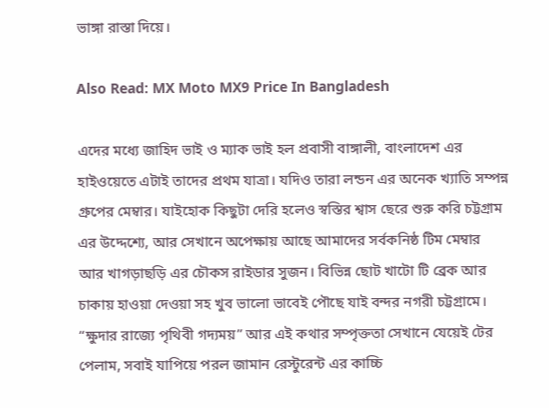ভাঙ্গা রাস্তা দিয়ে।

Also Read: MX Moto MX9 Price In Bangladesh

এদের মধ্যে জাহিদ ভাই ও ম্যাক ভাই হল প্রবাসী বাঙ্গালী, বাংলাদেশ এর হাইওয়েতে এটাই তাদের প্রথম যাত্রা। যদিও তারা লন্ডন এর অনেক খ্যাতি সম্পন্ন গ্রুপের মেম্বার। যাইহোক কিছুটা দেরি হলেও স্বস্তির শ্বাস ছেরে শুরু করি চট্টগ্রাম এর উদ্দেশ্যে, আর সেখানে অপেক্ষায় আছে আমাদের সর্বকনিষ্ঠ টিম মেম্বার আর খাগড়াছড়ি এর চৌকস রাইডার সুজন। বিভিন্ন ছোট খাটো টি ব্রেক আর চাকায় হাওয়া দেওয়া সহ খুব ভালো ভাবেই পৌছে যাই বন্দর নগরী চট্টগ্রামে। “ক্ষুদার রাজ্যে পৃথিবী গদ্যময়” আর এই কথার সম্পৃক্ততা সেখানে যেয়েই টের পেলাম, সবাই যাপিয়ে পরল জামান রেস্টুরেন্ট এর কাচ্চি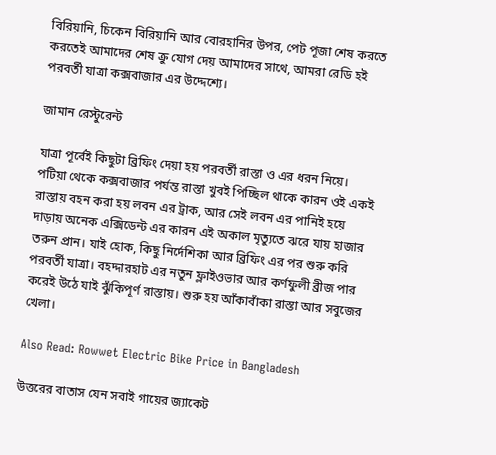বিরিয়ানি, চিকেন বিরিয়ানি আর বোরহানির উপর, পেট পূজা শেষ করতে করতেই আমাদের শেষ ক্রু যোগ দেয় আমাদের সাথে, আমরা রেডি হই পরবর্তী যাত্রা কক্সবাজার এর উদ্দেশ্যে।

জামান রেস্টুরেন্ট

যাত্রা পূর্বেই কিছুটা ব্রিফিং দেয়া হয় পরবর্তী রাস্তা ও এর ধরন নিয়ে। পটিয়া থেকে কক্সবাজার পর্যন্ত রাস্তা খুবই পিচ্ছিল থাকে কারন ওই একই রাস্তায় বহন করা হয় লবন এর ট্রাক, আর সেই লবন এর পানিই হয়ে দাড়ায় অনেক এক্সিডেন্ট এর কারন এই অকাল মৃত্যুতে ঝরে যায় হাজার তরুন প্রান। যাই হোক, কিছু নির্দেশিকা আর ব্রিফিং এর পর শুরু করি পরবর্তী যাত্রা। বহদ্দারহাট এর নতুন ফ্লাইওভার আর কর্ণফুলী ব্রীজ পার করেই উঠে যাই ঝুঁকিপূর্ণ রাস্তায়। শুরু হয় আঁকাবাঁকা রাস্তা আর সবুজের খেলা।

Also Read: Rowwet Electric Bike Price in Bangladesh

উত্তরের বাতাস যেন সবাই গায়ের জ্যাকেট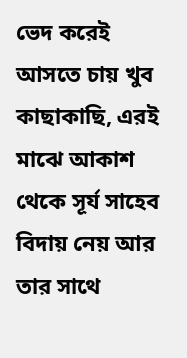ভেদ করেই আসতে চায় খুব কাছাকাছি, এরই মাঝে আকাশ থেকে সূর্য সাহেব বিদায় নেয় আর তার সাথে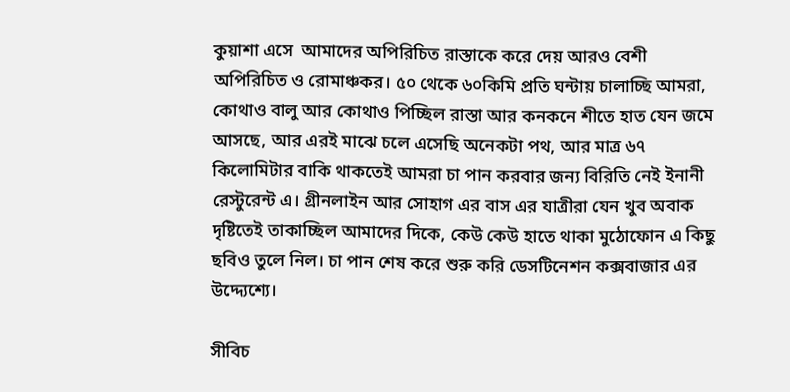কুয়াশা এসে  আমাদের অপিরিচিত রাস্তাকে করে দেয় আরও বেশী অপিরিচিত ও রোমাঞ্চকর। ৫০ থেকে ৬০কিমি প্রতি ঘন্টায় চালাচ্ছি আমরা, কোথাও বালু আর কোথাও পিচ্ছিল রাস্তা আর কনকনে শীতে হাত যেন জমে আসছে, আর এরই মাঝে চলে এসেছি অনেকটা পথ, আর মাত্র ৬৭ কিলোমিটার বাকি থাকতেই আমরা চা পান করবার জন্য বিরিতি নেই ইনানী রেস্টুরেন্ট এ। গ্রীনলাইন আর সোহাগ এর বাস এর যাত্রীরা যেন খুব অবাক দৃষ্টিতেই তাকাচ্ছিল আমাদের দিকে, কেউ কেউ হাতে থাকা মুঠোফোন এ কিছু ছবিও তুলে নিল। চা পান শেষ করে শুরু করি ডেসটিনেশন কক্সবাজার এর উদ্দ্যেশ্যে।

সীবিচ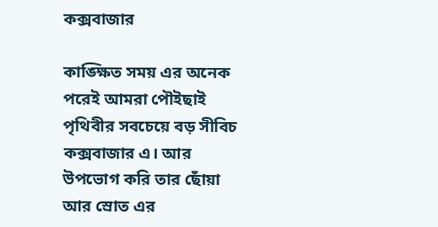কক্সবাজার

কাঙ্ক্ষিত সময় এর অনেক পরেই আমরা পৌইছাই পৃথিবীর সবচেয়ে বড় সীবিচ কক্সবাজার এ। আর উপভোগ করি তার ছোঁয়া আর স্রোত এর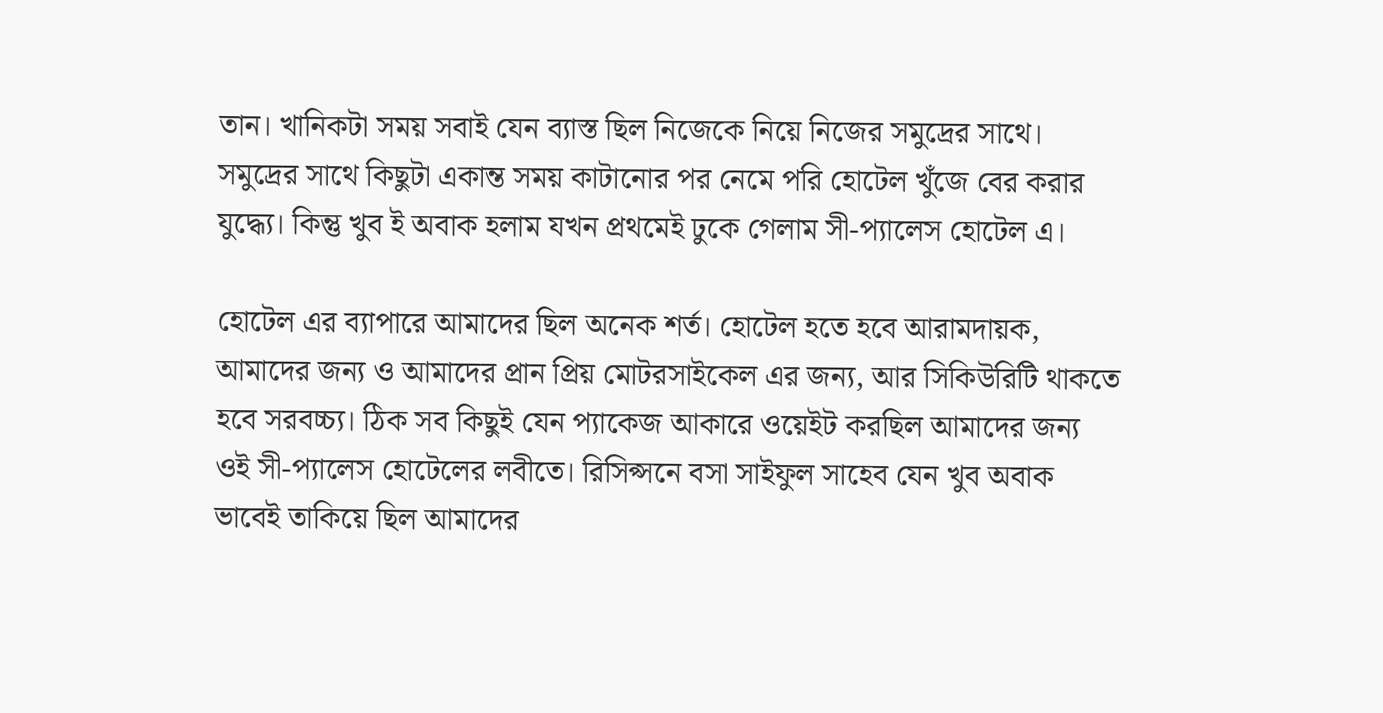তান। খানিকটা সময় সবাই যেন ব্যাস্ত ছিল নিজেকে নিয়ে নিজের সমুদ্রের সাথে। সমুদ্রের সাথে কিছুটা একান্ত সময় কাটানোর পর নেমে পরি হোটেল খুঁজে বের করার যুদ্ধ্যে। কিন্তু খুব ই অবাক হলাম যখন প্রথমেই ঢুকে গেলাম সী-প্যালেস হোটেল এ।

হোটেল এর ব্যাপারে আমাদের ছিল অনেক শর্ত। হোটেল হতে হবে আরামদায়ক, আমাদের জন্য ও আমাদের প্রান প্রিয় মোটরসাইকেল এর জন্য, আর সিকিউরিটি থাকতে হবে সরবচ্চ্য। ঠিক সব কিছুই যেন প্যাকেজ আকারে ওয়েইট করছিল আমাদের জন্য ওই সী-প্যালেস হোটেলের লবীতে। রিসিপ্সনে বসা সাইফুল সাহেব যেন খুব অবাক ভাবেই তাকিয়ে ছিল আমাদের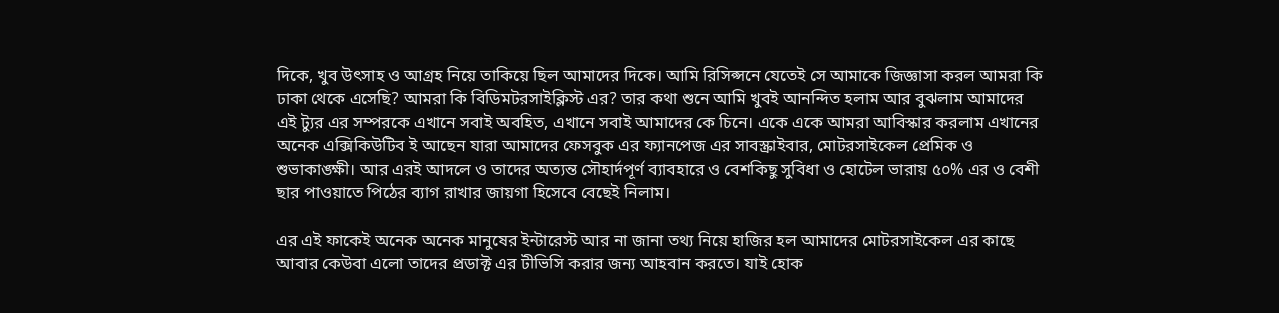দিকে, খুব উৎসাহ ও আগ্রহ নিয়ে তাকিয়ে ছিল আমাদের দিকে। আমি রিসিপ্সনে যেতেই সে আমাকে জিজ্ঞাসা করল আমরা কি ঢাকা থেকে এসেছি? আমরা কি বিডিমটরসাইক্লিস্ট এর? তার কথা শুনে আমি খুবই আনন্দিত হলাম আর বুঝলাম আমাদের এই ট্যুর এর সম্পরকে এখানে সবাই অবহিত, এখানে সবাই আমাদের কে চিনে। একে একে আমরা আবিস্কার করলাম এখানের অনেক এক্সিকিউটিব ই আছেন যারা আমাদের ফেসবুক এর ফ্যানপেজ এর সাবস্ক্রাইবার, মোটরসাইকেল প্রেমিক ও শুভাকাঙ্ক্ষী। আর এরই আদলে ও তাদের অত্যন্ত সৌহার্দপূর্ণ ব্যাবহারে ও বেশকিছু সুবিধা ও হোটেল ভারায় ৫০% এর ও বেশী ছার পাওয়াতে পিঠের ব্যাগ রাখার জায়গা হিসেবে বেছেই নিলাম।

এর এই ফাকেই অনেক অনেক মানুষের ইন্টারেস্ট আর না জানা তথ্য নিয়ে হাজির হল আমাদের মোটরসাইকেল এর কাছে আবার কেউবা এলো তাদের প্রডাক্ট এর টীভিসি করার জন্য আহবান করতে। যাই হোক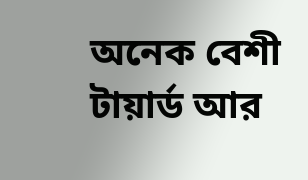অনেক বেশী টায়ার্ড আর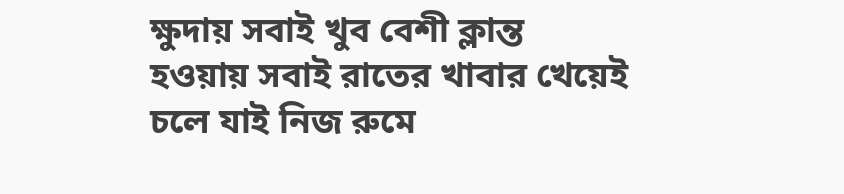ক্ষুদায় সবাই খুব বেশী ক্লান্ত হওয়ায় সবাই রাতের খাবার খেয়েই চলে যাই নিজ রুমে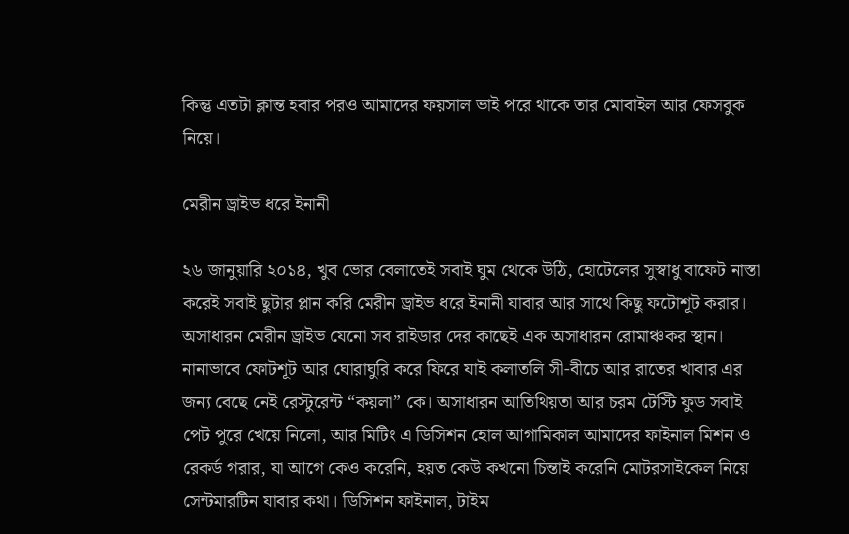কিন্তু এতটা ক্লান্ত হবার পরও আমাদের ফয়সাল ভাই পরে থাকে তার মোবাইল আর ফেসবুক নিয়ে।

মেরীন ড্রাইভ ধরে ইনানী

২৬ জানুয়ারি ২০১৪, খুব ভোর বেলাতেই সবাই ঘুম থেকে উঠি, হোটেলের সুস্বাধু বাফেট নাস্তা করেই সবাই ছুটার প্লান করি মেরীন ড্রাইভ ধরে ইনানী যাবার আর সাথে কিছু ফটোশূট করার। অসাধারন মেরীন ড্রাইভ যেনো সব রাইডার দের কাছেই এক অসাধারন রোমাঞ্চকর স্থান। নানাভাবে ফোটশূট আর ঘোরাঘুরি করে ফিরে যাই কলাতলি সী-বীচে আর রাতের খাবার এর জন্য বেছে নেই রেস্টুরেন্ট “কয়লা” কে। অসাধারন আতিথিয়তা আর চরম টেস্টি ফুড সবাই পেট পুরে খেয়ে নিলো, আর মিটিং এ ডিসিশন হোল আগামিকাল আমাদের ফাইনাল মিশন ও রেকর্ড গরার, যা আগে কেও করেনি, হয়ত কেউ কখনো চিন্তাই করেনি মোটরসাইকেল নিয়ে সেন্টমারটিন যাবার কথা। ডিসিশন ফাইনাল, টাইম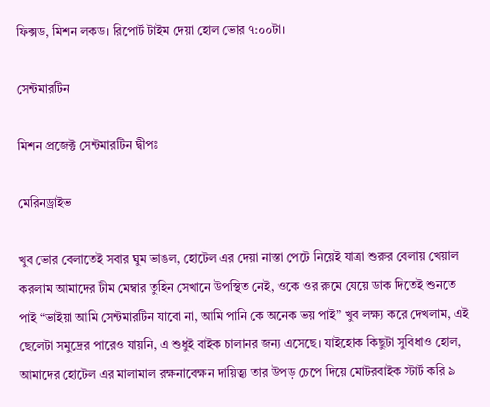ফিক্সড, মিশন লকড। রিপোর্ট টাইম দেয়া হোল ভোর ৭:০০টা।

সেন্টমারটিন

মিশন প্রজেক্ট সেন্টমারটিন দ্বীপঃ

মেরিনড্রাইভ

খুব ভোর বেলাতেই সবার ঘুম ভাঙল, হোটেল এর দেয়া নাস্তা পেটে নিয়েই যাত্রা শুরুর বেলায় খেয়াল করলাম আমাদের টীম মেম্বার তুহিন সেখানে উপস্থিত নেই, ওকে ওর রুমে যেয়ে ডাক দিতেই শুনতে পাই “ভাইয়া আমি সেন্টমারটিন যাবো না, আমি পানি কে অনেক ভয় পাই” খুব লক্ষ্য করে দেখলাম, এই ছেলেটা সমুদ্রের পারেও যায়নি, এ শুধুই বাইক চালানর জন্য এসেছে। যাইহোক কিছুটা সুবিধাও হোল, আমাদের হোটেল এর মালামাল রক্ষনাবেক্ষন দায়িত্ব্য তার উপড় চেপে দিয়ে মোটরবাইক স্টার্ট করি ৯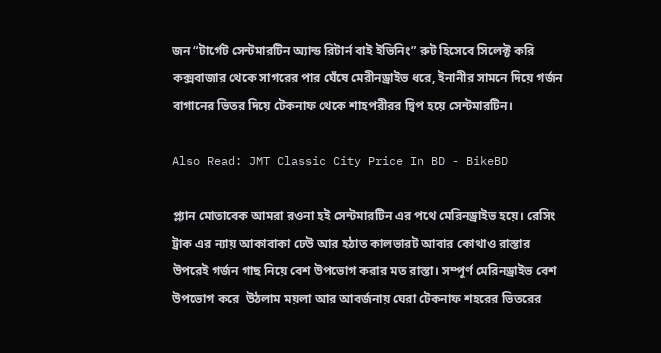জন “টার্গেট সেন্টমারটিন অ্যান্ড রিটার্ন বাই ইভিনিং” রুট হিসেবে সিলেক্ট করি কক্সবাজার থেকে সাগরের পার ঘেঁষে মেরীনড্রাইভ ধরে, ইনানীর সামনে দিয়ে গর্জন বাগানের ভিতর দিয়ে টেকনাফ থেকে শাহপরীরর দ্বিপ হয়ে সেন্টমারটিন।

Also Read: JMT Classic City Price In BD - BikeBD

প্ল্যান মোতাবেক আমরা রওনা হই সেন্টমারটিন এর পথে মেরিনড্রাইভ হয়ে। রেসিং ট্রাক এর ন্যায় আকাবাকা ঢেউ আর হঠাত কালভারট আবার কোথাও রাস্তার উপরেই গর্জন গাছ নিয়ে বেশ উপভোগ করার মত রাস্তা। সম্পূর্ণ মেরিনড্রাইভ বেশ উপভোগ করে  উঠলাম ময়লা আর আবর্জনায় ঘেরা টেকনাফ শহরের ভিতরের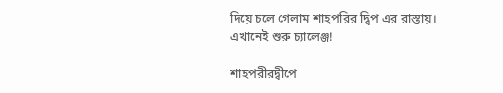দিয়ে চলে গেলাম শাহপরির দ্বিপ এর রাস্তায়। এখানেই শুরু চ্যালেঞ্জ!

শাহপরীরদ্বীপে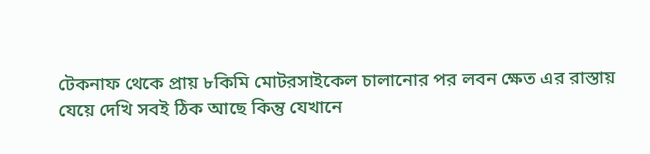টেকনাফ থেকে প্রায় ৮কিমি মোটরসাইকেল চালানোর পর লবন ক্ষেত এর রাস্তায় যেয়ে দেখি সবই ঠিক আছে কিন্তু যেখানে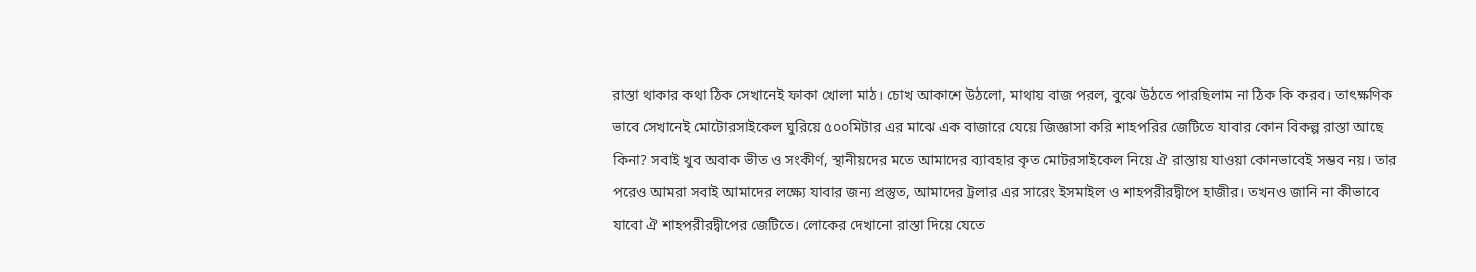রাস্তা থাকার কথা ঠিক সেখানেই ফাকা খোলা মাঠ। চোখ আকাশে উঠলো, মাথায় বাজ পরল, বুঝে উঠতে পারছিলাম না ঠিক কি করব। তাৎক্ষণিক ভাবে সেখানেই মোটোরসাইকেল ঘুরিয়ে ৫০০মিটার এর মাঝে এক বাজারে যেয়ে জিজ্ঞাসা করি শাহপরির জেটিতে যাবার কোন বিকল্প রাস্তা আছে কিনা? সবাই খুব অবাক ভীত ও সংকীর্ণ, স্থানীয়দের মতে আমাদের ব্যাবহার কৃত মোটরসাইকেল নিয়ে ঐ রাস্তায় যাওয়া কোনভাবেই সম্ভব নয়। তার পরেও আমরা সবাই আমাদের লক্ষ্যে যাবার জন্য প্রস্তুত, আমাদের ট্রলার এর সারেং ইসমাইল ও শাহপরীরদ্বীপে হাজীর। তখনও জানি না কীভাবে যাবো ঐ শাহপরীরদ্বীপের জেটিতে। লোকের দেখানো রাস্তা দিয়ে যেতে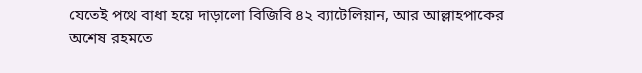যেতেই পথে বাধা হয়ে দাড়ালো বিজিবি ৪২ ব্যাটেলিয়ান, আর আল্লাহপাকের অশেষ রহমতে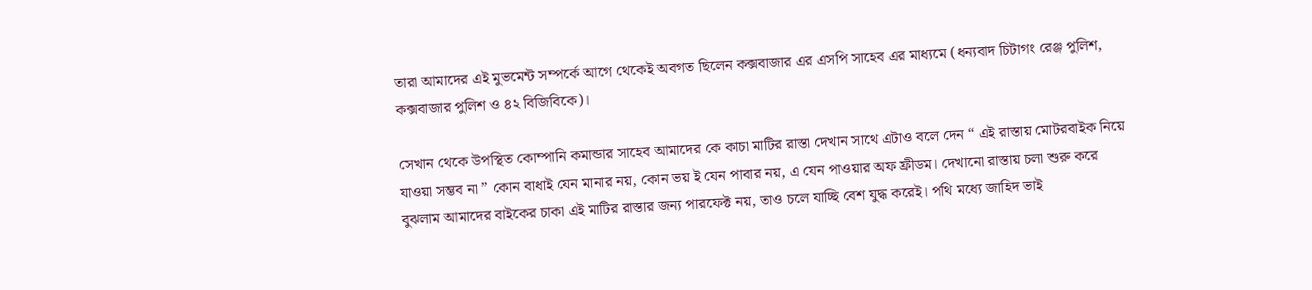তারা আমাদের এই মুভমেন্ট সম্পর্কে আগে থেকেই অবগত ছিলেন কক্সবাজার এর এসপি সাহেব এর মাধ্যমে (ধন্যবাদ চিটাগং রেঞ্জ পুলিশ, কক্সবাজার পুলিশ ও ৪২ বিজিবিকে)।

সেখান থেকে উপস্থিত কোম্পানি কমান্ডার সাহেব আমাদের কে কাচা মাটির রাস্তা দেখান সাথে এটাও বলে দেন “ এই রাস্তায় মোটরবাইক নিয়ে যাওয়া সম্ভব না ” কোন বাধাই যেন মানার নয়, কোন ভয় ই যেন পাবার নয়, এ যেন পাওয়ার অফ ফ্রীডম। দেখানো রাস্তায় চলা শুরু করে বুঝলাম আমাদের বাইকের চাকা এই মাটির রাস্তার জন্য পারফেক্ট নয়, তাও চলে যাচ্ছি বেশ যুদ্ধ করেই। পথি মধ্যে জাহিদ ভাই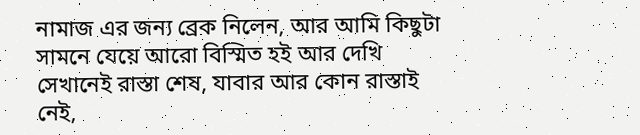নামাজ এর জন্য ব্রেক নিলেন, আর আমি কিছুটা সামনে যেয়ে আরো বিস্মিত হই আর দেখি সেখানেই রাস্তা শেষ, যাবার আর কোন রাস্তাই নেই,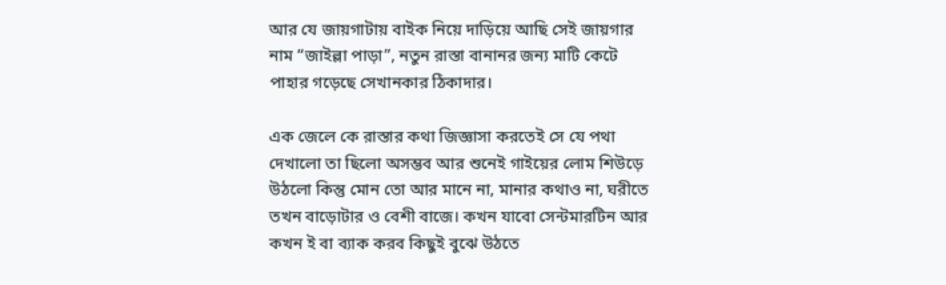আর যে জায়গাটায় বাইক নিয়ে দাড়িয়ে আছি সেই জায়গার নাম “জাইল্লা পাড়া”, নতুন রাস্তা বানানর জন্য মাটি কেটে পাহার গড়েছে সেখানকার ঠিকাদার।

এক জেলে কে রাস্তার কথা জিজ্ঞাসা করতেই সে যে পথা দেখালো তা ছিলো অসম্ভব আর শুনেই গাইয়ের লোম শিউড়ে উঠলো কিন্তু মোন তো আর মানে না, মানার কথাও না, ঘরীতে তখন বাড়োটার ও বেশী বাজে। কখন যাবো সেন্টমারটিন আর কখন ই বা ব্যাক করব কিছুই বুঝে উঠতে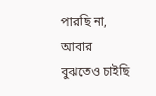পারছি না, আবার বুঝতেও চাইছি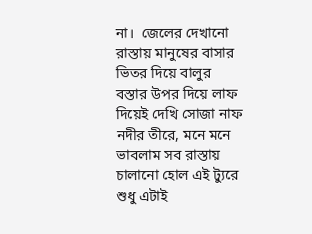না।  জেলের দেখানো রাস্তায় মানুষের বাসার ভিতর দিয়ে বালুর বস্তার উপর দিয়ে লাফ দিয়েই দেখি সোজা নাফ নদীর তীরে, মনে মনে ভাবলাম সব রাস্তায় চালানো হোল এই ট্যুরে শুধু এটাই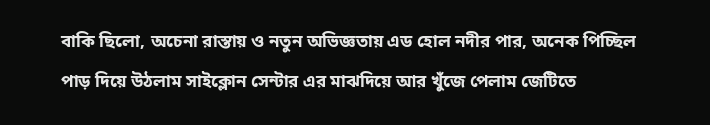বাকি ছিলো, অচেনা রাস্তায় ও নতুন অভিজ্ঞতায় এড হোল নদীর পার, অনেক পিচ্ছিল পাড় দিয়ে উঠলাম সাইক্লোন সেন্টার এর মাঝদিয়ে আর খুঁজে পেলাম জেটিতে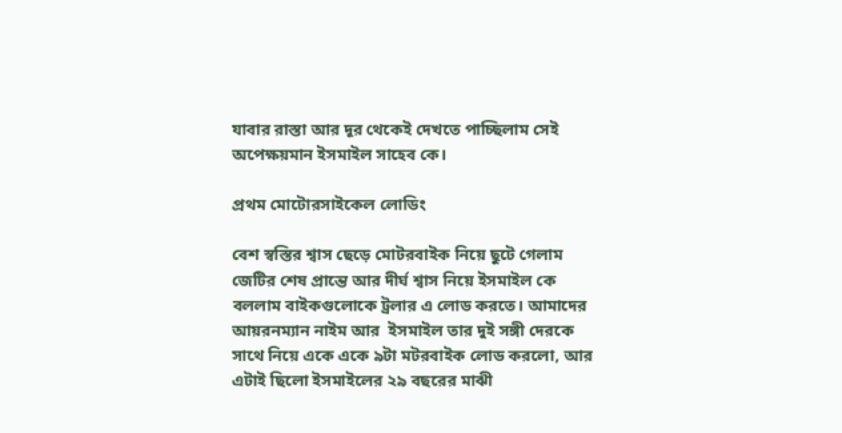যাবার রাস্তা আর দূর থেকেই দেখতে পাচ্ছিলাম সেই অপেক্ষয়মান ইসমাইল সাহেব কে।

প্রথম মোটোরসাইকেল লোডিং

বেশ স্বস্তির শ্বাস ছেড়ে মোটরবাইক নিয়ে ছুটে গেলাম জেটির শেষ প্রান্তে আর দীর্ঘ শ্বাস নিয়ে ইসমাইল কে বললাম বাইকগুলোকে ট্রলার এ লোড করতে। আমাদের আয়রনম্যান নাইম আর  ইসমাইল তার দুই সঙ্গী দেরকে সাথে নিয়ে একে একে ৯টা মটরবাইক লোড করলো, আর এটাই ছিলো ইসমাইলের ২৯ বছরের মাঝী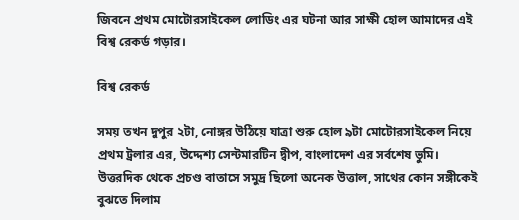জিবনে প্রথম মোটোরসাইকেল লোডিং এর ঘটনা আর সাক্ষী হোল আমাদের এই বিশ্ব রেকর্ড গড়ার।

বিশ্ব রেকর্ড

সময় তখন দুপুর ২টা, নোঙ্গর উঠিয়ে যাত্রা শুরু হোল ৯টা মোটোরসাইকেল নিয়ে প্রথম ট্রলার এর, উদ্দেশ্য সেন্টমারটিন দ্বীপ, বাংলাদেশ এর সর্বশেষ ভুমি। উত্তরদিক থেকে প্রচণ্ড বাতাসে সমুদ্র ছিলো অনেক উত্তাল, সাথের কোন সঙ্গীকেই বুঝতে দিলাম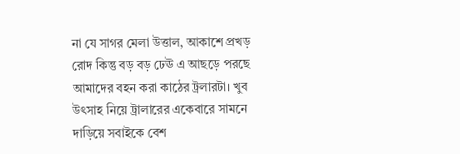না যে সাগর মেলা উত্তাল, আকাশে প্রখড় রোদ কিন্তু বড় বড় ঢেঊ এ আছড়ে পরছে আমাদের বহন করা কাঠের ট্রলারটা। খুব উৎসাহ নিয়ে ট্রালারের একেবারে সামনে দাড়িয়ে সবাইকে বেশ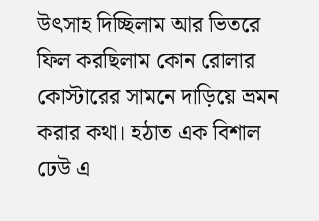উৎসাহ দিচ্ছিলাম আর ভিতরে ফিল করছিলাম কোন রোলার কোস্টারের সামনে দাড়িয়ে ভ্রমন করার কথা। হঠাত এক বিশাল ঢেউ এ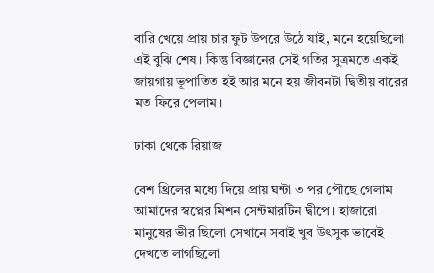বারি খেয়ে প্রায় চার ফুট উপরে উঠে যাই, মনে হয়েছিলো এই বুঝি শেষ। কিন্তু বিজ্ঞানের সেই গতির সুত্রমতে একই জায়গায় ভূপাতিত হই আর মনে হয় জীবনটা দ্বিতীয় বারের মত ফিরে পেলাম।

ঢাকা থেকে রিয়াজ

বেশ থ্রিলের মধ্যে দিয়ে প্রায় ঘন্টা ৩ পর পৌছে গেলাম আমাদের স্বপ্নের মিশন সেন্টমারটিন দ্বীপে। হাজারো মানুষের ভীর ছিলো সেখানে সবাই খুব উৎসুক ভাবেই দেখতে লাগছিলো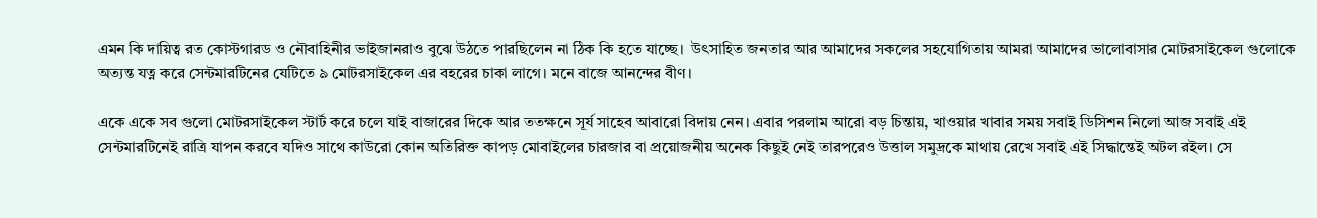এমন কি দায়িত্ব রত কোস্টগারড ও নৌবাহিনীর ভাইজানরাও বুঝে উঠতে পারছিলেন না ঠিক কি হতে যাচ্ছে।  উৎসাহিত জনতার আর আমাদের সকলের সহযোগিতায় আমরা আমাদের ভালোবাসার মোটরসাইকেল গুলোকে অত্যন্ত যত্ন করে সেন্টমারটিনের যেটিতে ৯ মোটরসাইকেল এর বহরের চাকা লাগে। মনে বাজে আনন্দের বীণ।

একে একে সব গুলো মোটরসাইকেল স্টার্ট করে চলে যাই বাজারের দিকে আর ততক্ষনে সূর্য সাহেব আবারো বিদায় নেন। এবার পরলাম আরো বড় চিন্তায়, খাওয়ার খাবার সময় সবাই ডিসিশন নিলো আজ সবাই এই সেন্টমারটিনেই রাত্রি যাপন করবে যদিও সাথে কাউরো কোন অতিরিক্ত কাপড় মোবাইলের চারজার বা প্রয়োজনীয় অনেক কিছুই নেই তারপরেও উত্তাল সমুদ্রকে মাথায় রেখে সবাই এই সিদ্ধান্তেই অটল রইল। সে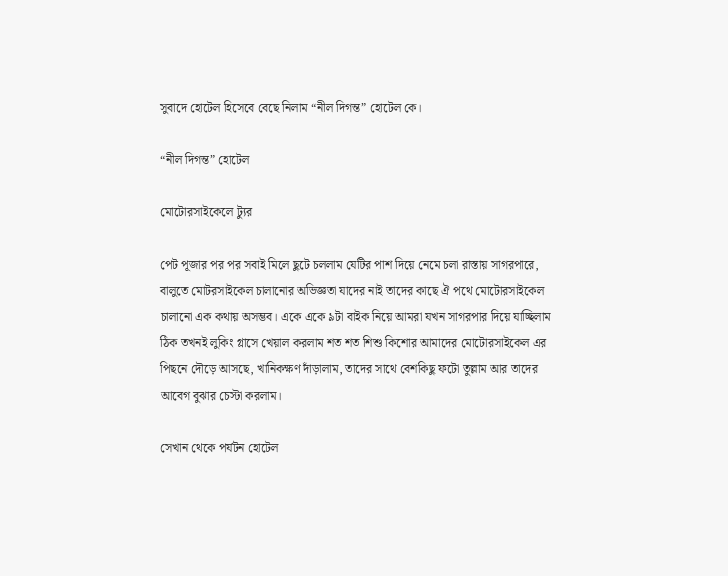সুবাদে হোটেল হিসেবে বেছে নিলাম “নীল দিগন্ত” হোটেল কে।

“নীল দিগন্ত” হোটেল

মোটোরসাইকেলে ট্যুর

পেট পূজার পর পর সবাই মিলে ছুটে চললাম যেটির পাশ দিয়ে নেমে চলা রাস্তায় সাগরপারে, বালুতে মোটরসাইকেল চালানোর অভিজ্ঞতা যাদের নাই তাদের কাছে ঐ পথে মোটোরসাইকেল চালানো এক কথায় অসম্ভব। একে একে ৯টা বাইক নিয়ে আমরা যখন সাগরপার দিয়ে যাচ্ছিলাম ঠিক তখনই লুকিং গ্লাসে খেয়াল করলাম শত শত শিশু কিশোর আমাদের মোটোরসাইকেল এর পিছনে দৌড়ে আসছে, খানিকক্ষণ দাঁড়ালাম, তাদের সাথে বেশকিছু ফটো তুল্লাম আর তাদের আবেগ বুঝার চেস্টা করলাম।

সেখান থেকে পর্যটন হোটেল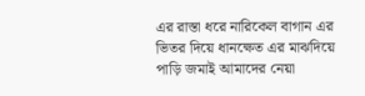এর রাস্তা ধরে নারিকেল বাগান এর ভিতর দিয়ে ধানক্ষেত এর মাঝদিয়ে পাড়ি জমাই আমাদের নেয়া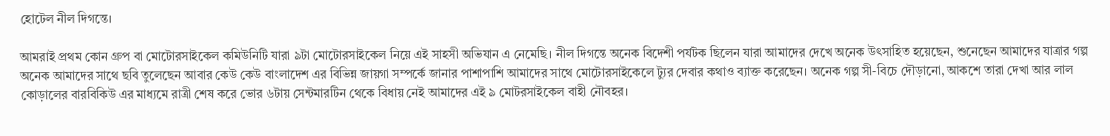হোটেল নীল দিগন্তে।

আমরাই প্রথম কোন গ্রুপ বা মোটোরসাইকেল কমিউনিটি যারা ৯টা মোটোরসাইকেল নিয়ে এই সাহসী অভিযান এ নেমেছি। নীল দিগন্তে অনেক বিদেশী পর্যটক ছিলেন যারা আমাদের দেখে অনেক উৎসাহিত হয়েছেন, শুনেছেন আমাদের যাত্রার গল্প অনেক আমাদের সাথে ছবি তুলেছেন আবার কেউ কেউ বাংলাদেশ এর বিভিন্ন জায়গা সম্পর্কে জানার পাশাপাশি আমাদের সাথে মোটোরসাইকেলে ট্যুর দেবার কথাও ব্যাক্ত করেছেন। অনেক গল্প সী-বিচে দৌড়ানো, আকশে তারা দেখা আর লাল কোড়ালের বারবিকিউ এর মাধ্যমে রাত্রী শেষ করে ভোর ৬টায় সেন্টমারটিন থেকে বিধায় নেই আমাদের এই ৯ মোটরসাইকেল বাহী নৌবহর।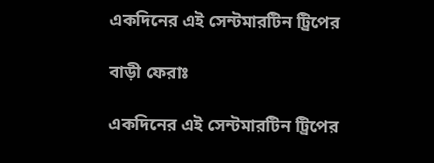একদিনের এই সেন্টমারটিন ট্রিপের

বাড়ী ফেরাঃ

একদিনের এই সেন্টমারটিন ট্রিপের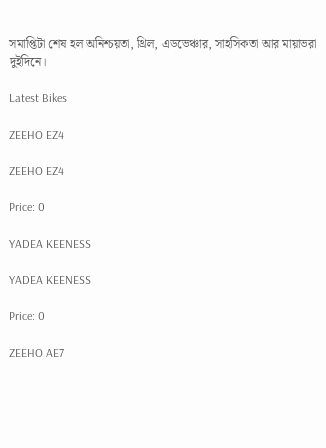সমাপ্তিটা শেষ হল অনিশ্চয়তা, থ্রিল, এডভেঞ্চার, সাহসিকতা আর মায়াভরা দুইদিনে।

Latest Bikes

ZEEHO EZ4

ZEEHO EZ4

Price: 0

YADEA KEENESS

YADEA KEENESS

Price: 0

ZEEHO AE7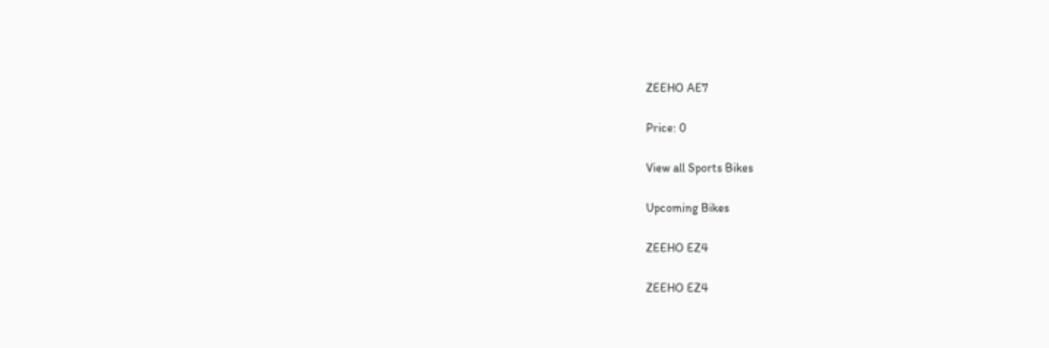ZEEHO AE7

Price: 0

View all Sports Bikes

Upcoming Bikes

ZEEHO EZ4

ZEEHO EZ4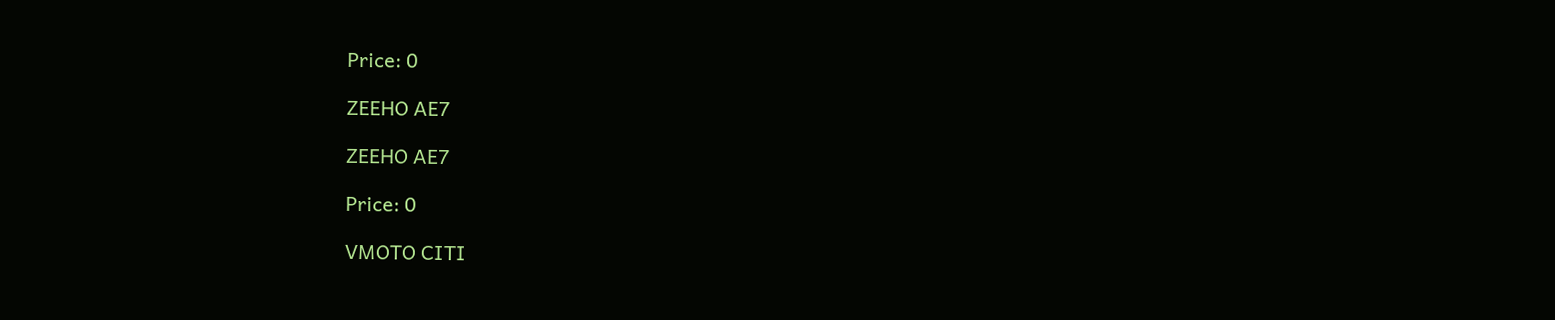Price: 0

ZEEHO AE7

ZEEHO AE7

Price: 0

VMOTO CITI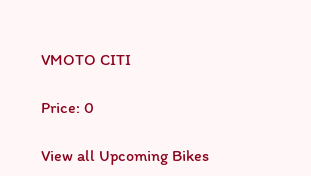VMOTO CITI

Price: 0

View all Upcoming Bikes